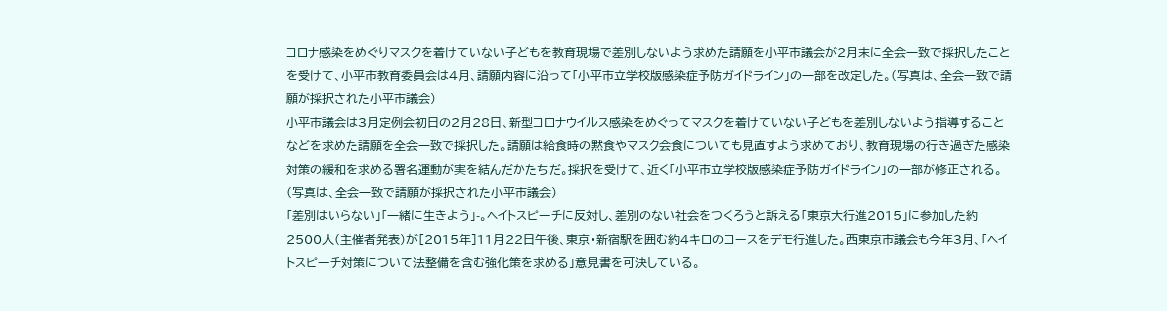コロナ感染をめぐりマスクを着けていない子どもを教育現場で差別しないよう求めた請願を小平市議会が2月末に全会一致で採択したことを受けて、小平市教育委員会は4月、請願内容に沿って「小平市立学校版感染症予防ガイドライン」の一部を改定した。(写真は、全会一致で請願が採択された小平市議会)
小平市議会は3月定例会初日の2月28日、新型コロナウイルス感染をめぐってマスクを着けていない子どもを差別しないよう指導することなどを求めた請願を全会一致で採択した。請願は給食時の黙食やマスク会食についても見直すよう求めており、教育現場の行き過ぎた感染対策の緩和を求める署名運動が実を結んだかたちだ。採択を受けて、近く「小平市立学校版感染症予防ガイドライン」の一部が修正される。(写真は、全会一致で請願が採択された小平市議会)
「差別はいらない」「一緒に生きよう」-。ヘイトスピーチに反対し、差別のない社会をつくろうと訴える「東京大行進2015」に参加した約2500人(主催者発表)が[2015年]11月22日午後、東京・新宿駅を囲む約4キロのコースをデモ行進した。西東京市議会も今年3月、「ヘイトスピーチ対策について法整備を含む強化策を求める」意見書を可決している。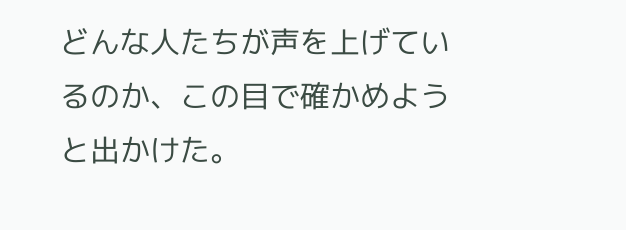どんな人たちが声を上げているのか、この目で確かめようと出かけた。